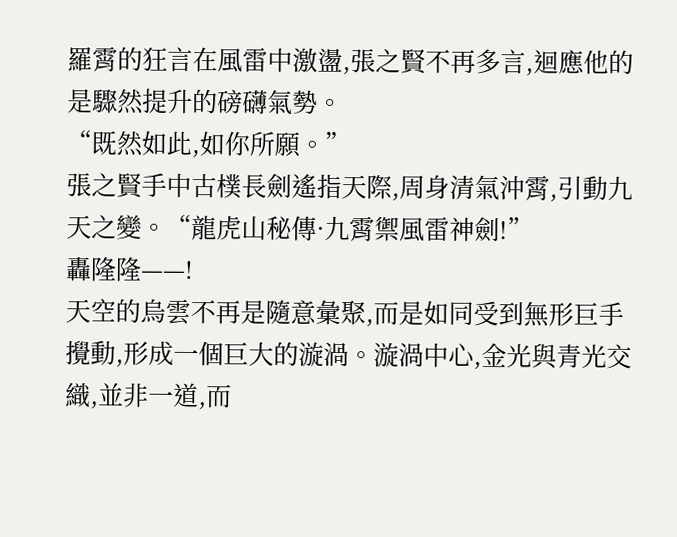羅霄的狂言在風雷中激盪,張之賢不再多言,迴應他的是驟然提升的磅礴氣勢。
“既然如此,如你所願。”
張之賢手中古樸長劍遙指天際,周身清氣沖霄,引動九天之變。“龍虎山秘傳·九霄禦風雷神劍!”
轟隆隆——!
天空的烏雲不再是隨意彙聚,而是如同受到無形巨手攪動,形成一個巨大的漩渦。漩渦中心,金光與青光交織,並非一道,而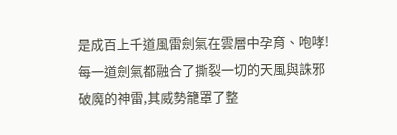是成百上千道風雷劍氣在雲層中孕育、咆哮!每一道劍氣都融合了撕裂一切的天風與誅邪破魔的神雷,其威勢籠罩了整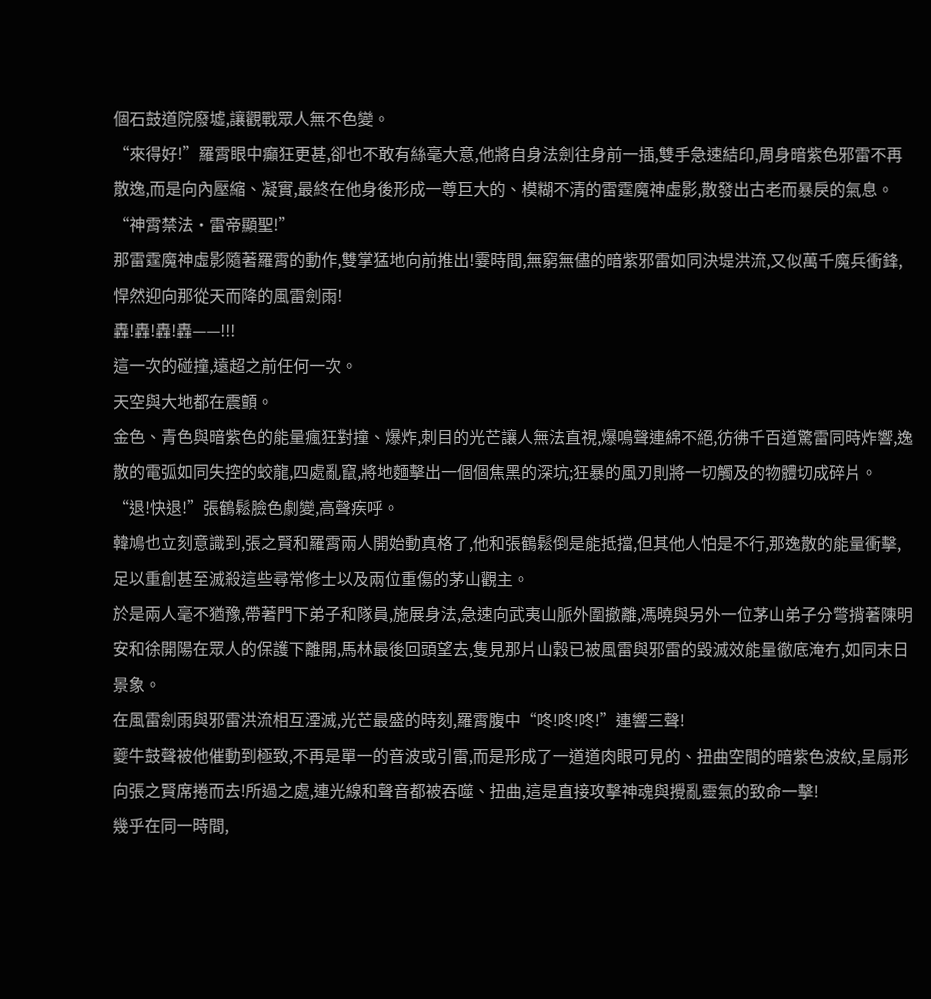個石鼓道院廢墟,讓觀戰眾人無不色變。
“來得好!”羅霄眼中癲狂更甚,卻也不敢有絲毫大意,他將自身法劍往身前一插,雙手急速結印,周身暗紫色邪雷不再散逸,而是向內壓縮、凝實,最終在他身後形成一尊巨大的、模糊不清的雷霆魔神虛影,散發出古老而暴戾的氣息。
“神霄禁法·雷帝顯聖!”
那雷霆魔神虛影隨著羅霄的動作,雙掌猛地向前推出!霎時間,無窮無儘的暗紫邪雷如同決堤洪流,又似萬千魔兵衝鋒,悍然迎向那從天而降的風雷劍雨!
轟!轟!轟!轟——!!!
這一次的碰撞,遠超之前任何一次。
天空與大地都在震顫。
金色、青色與暗紫色的能量瘋狂對撞、爆炸,刺目的光芒讓人無法直視,爆鳴聲連綿不絕,彷彿千百道驚雷同時炸響,逸散的電弧如同失控的蛟龍,四處亂竄,將地麵擊出一個個焦黑的深坑;狂暴的風刃則將一切觸及的物體切成碎片。
“退!快退!”張鶴鬆臉色劇變,高聲疾呼。
韓鳩也立刻意識到,張之賢和羅霄兩人開始動真格了,他和張鶴鬆倒是能抵擋,但其他人怕是不行,那逸散的能量衝擊,足以重創甚至滅殺這些尋常修士以及兩位重傷的茅山觀主。
於是兩人毫不猶豫,帶著門下弟子和隊員,施展身法,急速向武夷山脈外圍撤離,馮曉與另外一位茅山弟子分彆揹著陳明安和徐開陽在眾人的保護下離開,馬林最後回頭望去,隻見那片山穀已被風雷與邪雷的毀滅效能量徹底淹冇,如同末日景象。
在風雷劍雨與邪雷洪流相互湮滅,光芒最盛的時刻,羅霄腹中“咚!咚!咚!”連響三聲!
夔牛鼓聲被他催動到極致,不再是單一的音波或引雷,而是形成了一道道肉眼可見的、扭曲空間的暗紫色波紋,呈扇形向張之賢席捲而去!所過之處,連光線和聲音都被吞噬、扭曲,這是直接攻擊神魂與攪亂靈氣的致命一擊!
幾乎在同一時間,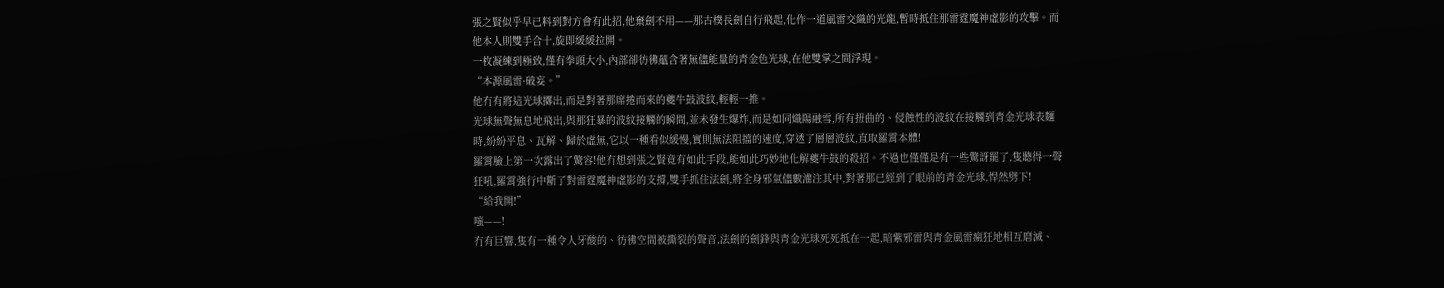張之賢似乎早已料到對方會有此招,他棄劍不用——那古樸長劍自行飛起,化作一道風雷交織的光龍,暫時抵住那雷霆魔神虛影的攻擊。而他本人則雙手合十,旋即緩緩拉開。
一枚凝練到極致,僅有拳頭大小,內部卻彷彿蘊含著無儘能量的青金色光球,在他雙掌之間浮現。
“本源風雷·破妄。”
他冇有將這光球擲出,而是對著那席捲而來的夔牛鼓波紋,輕輕一推。
光球無聲無息地飛出,與那狂暴的波紋接觸的瞬間,並未發生爆炸,而是如同熾陽融雪,所有扭曲的、侵蝕性的波紋在接觸到青金光球表麵時,紛紛平息、瓦解、歸於虛無,它以一種看似緩慢,實則無法阻擋的速度,穿透了層層波紋,直取羅霄本體!
羅霄臉上第一次露出了驚容!他冇想到張之賢竟有如此手段,能如此巧妙地化解夔牛鼓的殺招。不過也僅僅是有一些驚訝罷了,隻聽得一聲狂吼,羅霄強行中斷了對雷霆魔神虛影的支撐,雙手抓住法劍,將全身邪氣儘數灌注其中,對著那已經到了眼前的青金光球,悍然劈下!
“給我開!”
嗤——!
冇有巨響,隻有一種令人牙酸的、彷彿空間被撕裂的聲音,法劍的劍鋒與青金光球死死抵在一起,暗紫邪雷與青金風雷瘋狂地相互磨滅、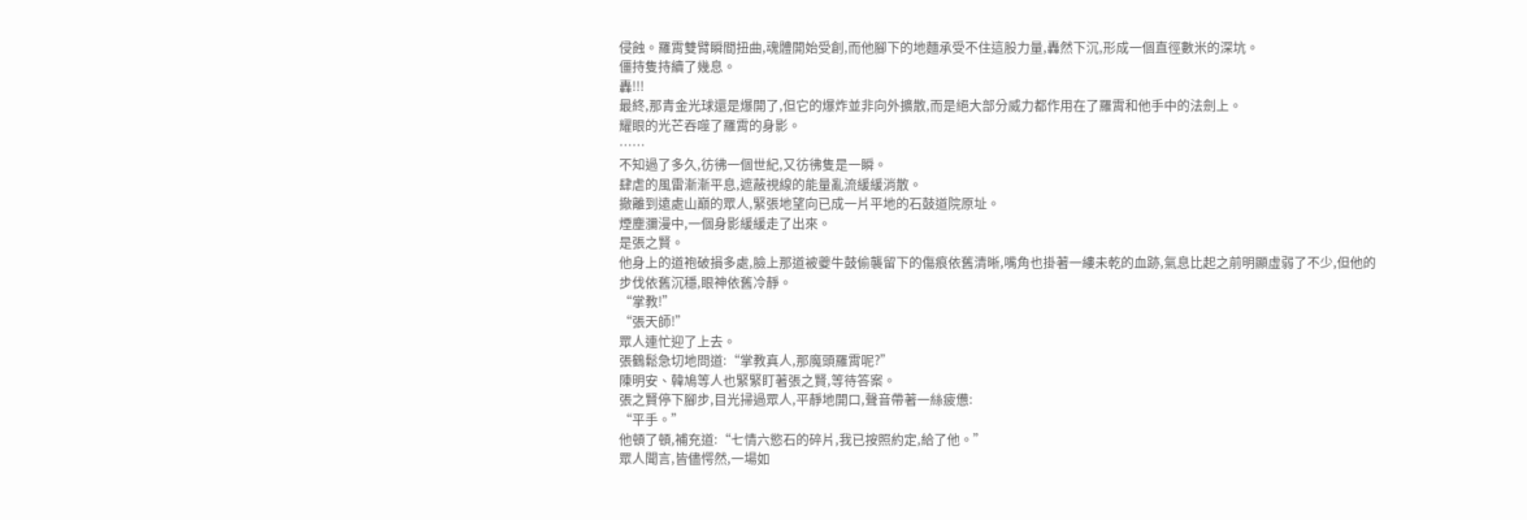侵蝕。羅霄雙臂瞬間扭曲,魂體開始受創,而他腳下的地麵承受不住這股力量,轟然下沉,形成一個直徑數米的深坑。
僵持隻持續了幾息。
轟!!!
最終,那青金光球還是爆開了,但它的爆炸並非向外擴散,而是絕大部分威力都作用在了羅霄和他手中的法劍上。
耀眼的光芒吞噬了羅霄的身影。
……
不知過了多久,彷彿一個世紀,又彷彿隻是一瞬。
肆虐的風雷漸漸平息,遮蔽視線的能量亂流緩緩消散。
撤離到遠處山巔的眾人,緊張地望向已成一片平地的石鼓道院原址。
煙塵瀰漫中,一個身影緩緩走了出來。
是張之賢。
他身上的道袍破損多處,臉上那道被夔牛鼓偷襲留下的傷痕依舊清晰,嘴角也掛著一縷未乾的血跡,氣息比起之前明顯虛弱了不少,但他的步伐依舊沉穩,眼神依舊冷靜。
“掌教!”
“張天師!”
眾人連忙迎了上去。
張鶴鬆急切地問道:“掌教真人,那魔頭羅霄呢?”
陳明安、韓鳩等人也緊緊盯著張之賢,等待答案。
張之賢停下腳步,目光掃過眾人,平靜地開口,聲音帶著一絲疲憊:
“平手。”
他頓了頓,補充道:“七情六慾石的碎片,我已按照約定,給了他。”
眾人聞言,皆儘愕然,一場如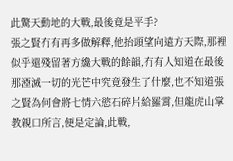此驚天動地的大戰,最後竟是平手?
張之賢冇有再多做解釋,他抬頭望向遠方天際,那裡似乎還殘留著方纔大戰的餘韻,冇有人知道在最後那湮滅一切的光芒中究竟發生了什麼,也不知道張之賢為何會將七情六慾石碎片給羅霄,但龍虎山掌教親口所言,便是定論,此戰,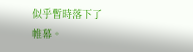似乎暫時落下了帷幕。